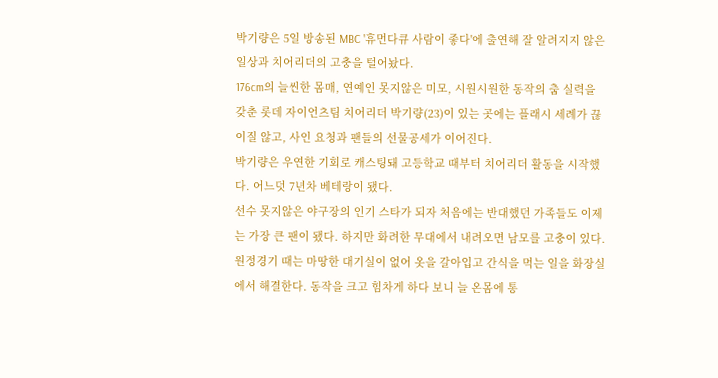박기량은 5일 방송된 MBC '휴먼다큐 사람이 좋다'에 출연해 잘 알려지지 않은 일상과 치어리더의 고충을 털어놨다.
176cm의 늘씬한 몸매, 연예인 못지않은 미모, 시원시원한 동작의 춤 실력을 갖춘 롯데 자이언츠팀 치어리더 박기량(23)이 있는 곳에는 플래시 세례가 끊이질 않고, 사인 요청과 팬들의 선물공세가 이어진다.
박기량은 우연한 기회로 캐스팅돼 고등학교 때부터 치어리더 활동을 시작했다. 어느덧 7년차 베테랑이 됐다.
선수 못지않은 야구장의 인기 스타가 되자 처음에는 반대했던 가족들도 이제는 가장 큰 팬이 됐다. 하지만 화려한 무대에서 내려오면 남모를 고충이 있다. 원정경기 때는 마땅한 대기실이 없어 옷을 갈아입고 간식을 먹는 일을 화장실에서 해결한다. 동작을 크고 힘차게 하다 보니 늘 온몸에 통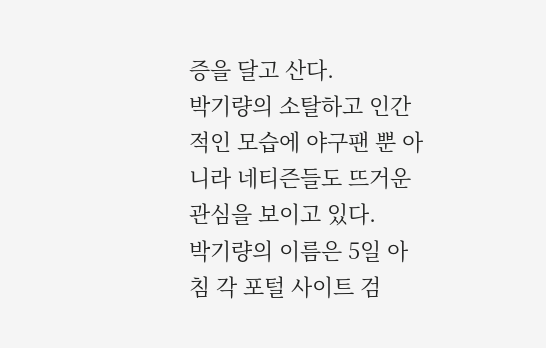증을 달고 산다.
박기량의 소탈하고 인간적인 모습에 야구팬 뿐 아니라 네티즌들도 뜨거운 관심을 보이고 있다.
박기량의 이름은 5일 아침 각 포털 사이트 검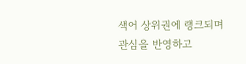색어 상위권에 랭크되며 관심을 반영하고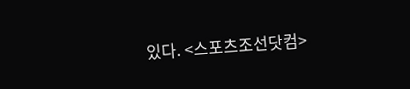있다. <스포츠조선닷컴>